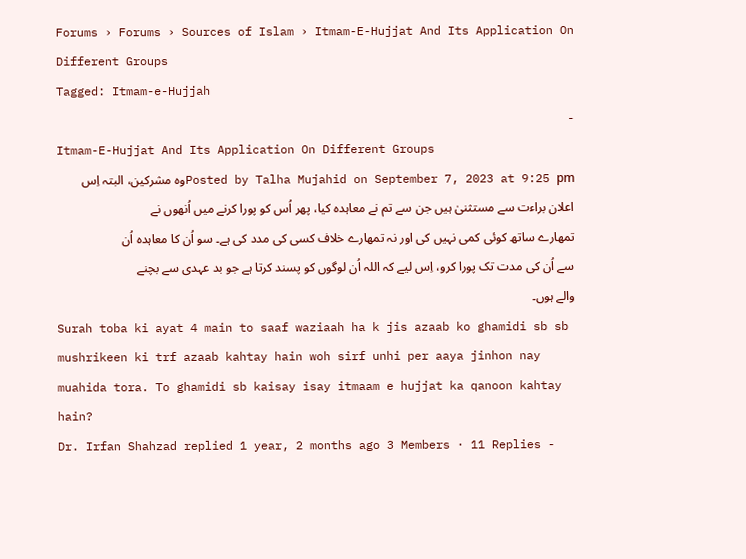Forums › Forums › Sources of Islam › Itmam-E-Hujjat And Its Application On Different Groups
Tagged: Itmam-e-Hujjah
-
Itmam-E-Hujjat And Its Application On Different Groups
Posted by Talha Mujahid on September 7, 2023 at 9:25 pmوہ مشرکین، البتہ اِس اعلان براءت سے مستثنیٰ ہیں جن سے تم نے معاہدہ کیا، پھر اُس کو پورا کرنے میں اُنھوں نے تمھارے ساتھ کوئی کمی نہیں کی اور نہ تمھارے خلاف کسی کی مدد کی ہے۔ سو اُن کا معاہدہ اُن سے اُن کی مدت تک پورا کرو، اِس لیے کہ اللہ اُن لوگوں کو پسند کرتا ہے جو بد عہدی سے بچنے والے ہوں۔
Surah toba ki ayat 4 main to saaf waziaah ha k jis azaab ko ghamidi sb sb mushrikeen ki trf azaab kahtay hain woh sirf unhi per aaya jinhon nay muahida tora. To ghamidi sb kaisay isay itmaam e hujjat ka qanoon kahtay hain?
Dr. Irfan Shahzad replied 1 year, 2 months ago 3 Members · 11 Replies -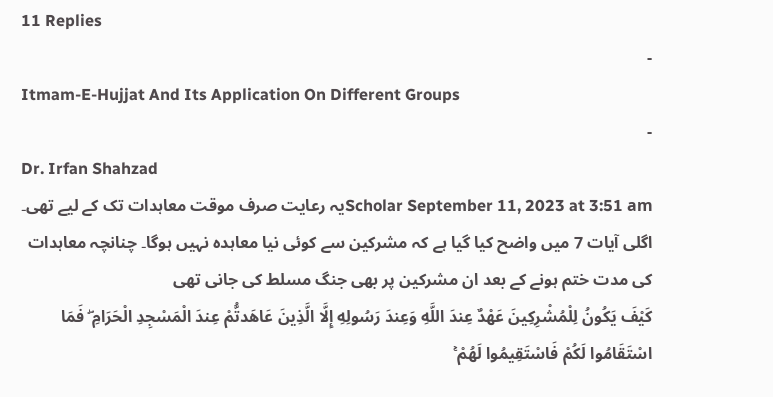11 Replies
-
Itmam-E-Hujjat And Its Application On Different Groups
-
Dr. Irfan Shahzad
Scholar September 11, 2023 at 3:51 amیہ رعایت صرف موقت معاہدات تک کے لیے تھی۔ اگلی آیات 7 میں واضح کیا گیا ہے کہ مشرکین سے کوئی نیا معاہدہ نہیں ہوگا۔ چنانچہ معاہدات کی مدت ختم ہونے کے بعد ان مشرکین پر بھی جنگ مسلط کی جانی تھی
كَيْفَ يَكُونُ لِلْمُشْرِكِينَ عَهْدٌ عِندَ اللَّهِ وَعِندَ رَسُولِهِ إِلَّا الَّذِينَ عَاهَدتُّمْ عِندَ الْمَسْجِدِ الْحَرَامِ ۖ فَمَا اسْتَقَامُوا لَكُمْ فَاسْتَقِيمُوا لَهُمْ ۚ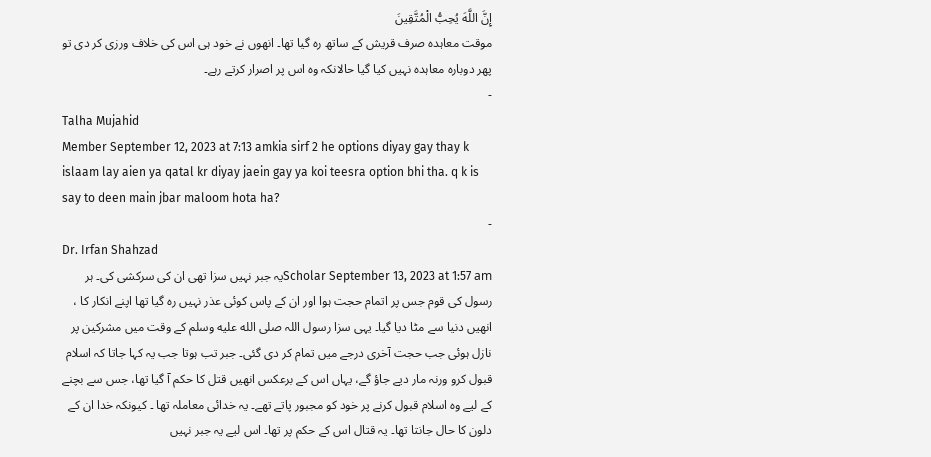إِنَّ اللَّهَ يُحِبُّ الْمُتَّقِينَ
موقت معاہدہ صرف قریش کے ساتھ رہ گیا تھا۔ انھوں نے خود ہی اس کی خلاف ورزی کر دی تو پھر دوبارہ معاہدہ نہیں کیا گیا حالانکہ وہ اس پر اصرار کرتے رہے۔
-
Talha Mujahid
Member September 12, 2023 at 7:13 amkia sirf 2 he options diyay gay thay k islaam lay aien ya qatal kr diyay jaein gay ya koi teesra option bhi tha. q k is say to deen main jbar maloom hota ha?
-
Dr. Irfan Shahzad
Scholar September 13, 2023 at 1:57 amیہ جبر نہیں سزا تھی ان کی سرکشی کی۔ ہر رسول کی قوم جس پر اتمام حجت ہوا اور ان کے پاس کوئی عذر نہیں رہ گیا تھا اپنے انکار کا ، انھیں دنیا سے مٹا دیا گیا۔ یہی سزا رسول اللہ صلى الله عليه وسلم کے وقت میں مشرکین پر نازل ہوئی جب حجت آخری درجے میں تمام کر دی گئی۔ جبر تب ہوتا جب یہ کہا جاتا کہ اسلام قبول کرو ورنہ مار دیے جاؤ گے، یہاں اس کے برعکس انھیں قتل کا حکم آ گیا تھا، جس سے بچنے کے لیے وہ اسلام قبول کرنے پر خود کو مجبور پاتے تھے۔ یہ خدائی معاملہ تھا ۔ کیونکہ خدا ان کے دلون کا حال جانتا تھا۔ یہ قتال اس کے حکم پر تھا۔ اس لیے یہ جبر نہیں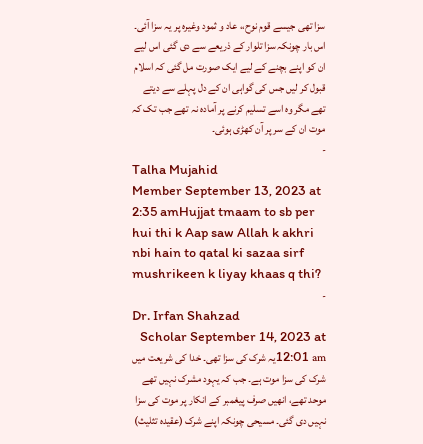سزا تھی جیسے قوم نوح،، عاد و ثمود وغیرہ پر یہ سزا آئی۔ اس بار چونکہ سزا تلوار کے ذریعے سے دی گئی اس لیے ان کو اپنے بچنے کے لیے ایک صورت مل گئی کہ اسلام قبول کر لیں جس کی گواہی ان کے دل پہلے سے دیتے تھے مگر وہ اسے تسلیم کرنے پر آمادہ نہ تھے جب تک کہ موت ان کے سر پر آن کھڑی ہوئی۔
-
Talha Mujahid
Member September 13, 2023 at 2:35 amHujjat tmaam to sb per hui thi k Aap saw Allah k akhri nbi hain to qatal ki sazaa sirf mushrikeen k liyay khaas q thi?
-
Dr. Irfan Shahzad
Scholar September 14, 2023 at 12:01 amیہ شرک کی سزا تھی۔ خدا کی شریعت میں شرک کی سزا موت ہے۔ جب کہ یہود مشرک نہیں تھے موحد تھے، انھیں صرف پیغمبر کے انکار پر موت کی سزا نہیں دی گئی۔ مسیحی چونکہ اپنے شرک (عقیدہ تثلیث)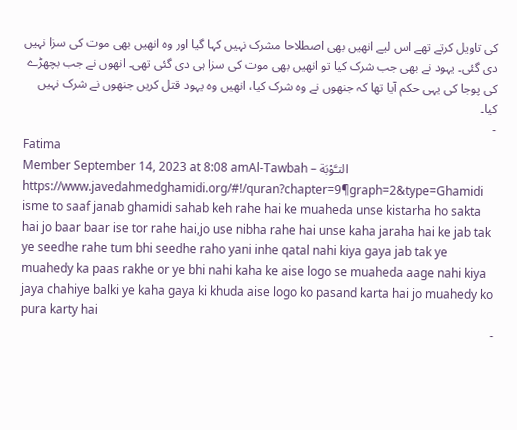کی تاویل کرتے تھے اس لیے انھیں بھی اصطلاحا مشرک نہیں کہا گیا اور وہ انھیں بھی موت کی سزا نہیں دی گئی۔ یہود نے بھی جب شرک کیا تو انھیں بھی موت کی سزا ہی دی گئی تھی۔ انھوں نے جب بچھڑے کی پوجا کی یہی حکم آیا تھا کہ جنھوں نے وہ شرک کیا، انھیں وہ یہود قتل کریں جنھوں نے شرک نہیں کیا۔
-
Fatima
Member September 14, 2023 at 8:08 amAl-Tawbah – التـَّوْبَة https://www.javedahmedghamidi.org/#!/quran?chapter=9¶graph=2&type=Ghamidi
isme to saaf janab ghamidi sahab keh rahe hai ke muaheda unse kistarha ho sakta hai jo baar baar ise tor rahe hai,jo use nibha rahe hai unse kaha jaraha hai ke jab tak ye seedhe rahe tum bhi seedhe raho yani inhe qatal nahi kiya gaya jab tak ye muahedy ka paas rakhe or ye bhi nahi kaha ke aise logo se muaheda aage nahi kiya jaya chahiye balki ye kaha gaya ki khuda aise logo ko pasand karta hai jo muahedy ko pura karty hai
-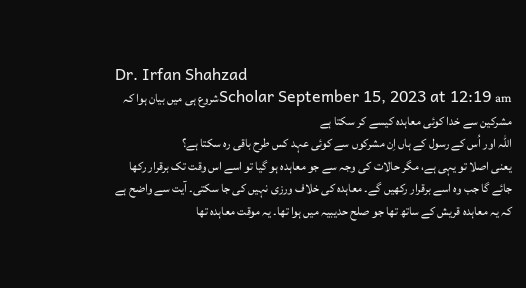Dr. Irfan Shahzad
Scholar September 15, 2023 at 12:19 amشروع ہی میں بیان ہوا کہ مشرکین سے خدا کوئی معاہدہ کیسے کر سکتا ہے
اللہ اور اُس کے رسول کے ہاں اِن مشرکوں سے کوئی عہد کس طرح باقی رہ سکتا ہے؟
یعنی اصلا تو یہی ہے، مگر حالات کی وجہ سے جو معاہدہ ہو گیا تو اسے اس وقت تک برقرار رکھا جائے گا جب وہ اسے برقرار رکھیں گے۔ معاہدہ کی خلاف ورزی نہیں کی جا سکتی۔ آیت سے واضح ہے کہ یہ معاہدہ قریش کے ساتھ تھا جو صلح حدیبیہ میں ہوا تھا۔ یہ موقت معاہدہ تھا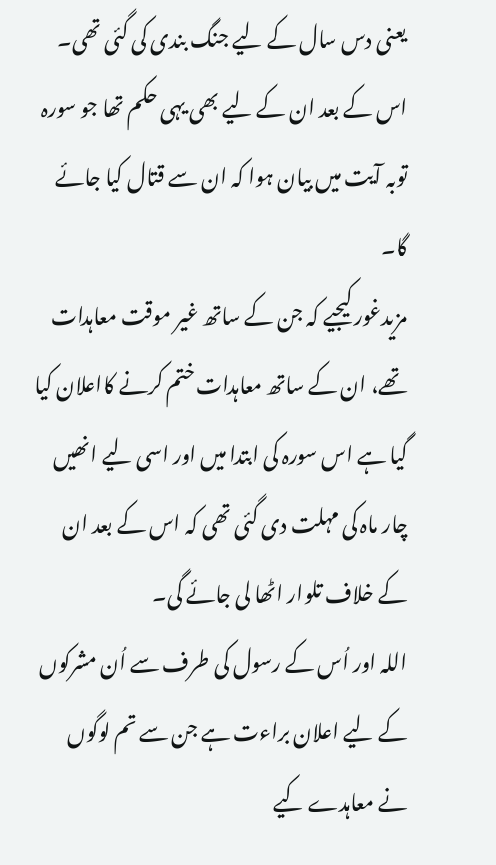یعنی دس سال کے لیے جنگ بندی کی گئی تھی۔
اس کے بعد ان کے لیے بھی یہی حکم تھا جو سورہ توبہ آیت میں بیان ہوا کہ ان سے قتال کیا جائے گا۔
مزیدغور کیجیے کہ جن کے ساتھ غیر موقت معاہدات تھے، ان کے ساتھ معاہدات ختم کرنے کااعلان کیا گیا ہے اس سورہ کی ابتدا میں اور اسی لیے انھیں چار ماہ کی مہلت دی گئی تھی کہ اس کے بعد ان کے خلاف تلوار اٹھا لی جائے گی۔
اللہ اور اُس کے رسول کی طرف سے اُن مشرکوں کے لیے اعلان براءت ہے جن سے تم لوگوں نے معاہدے کیے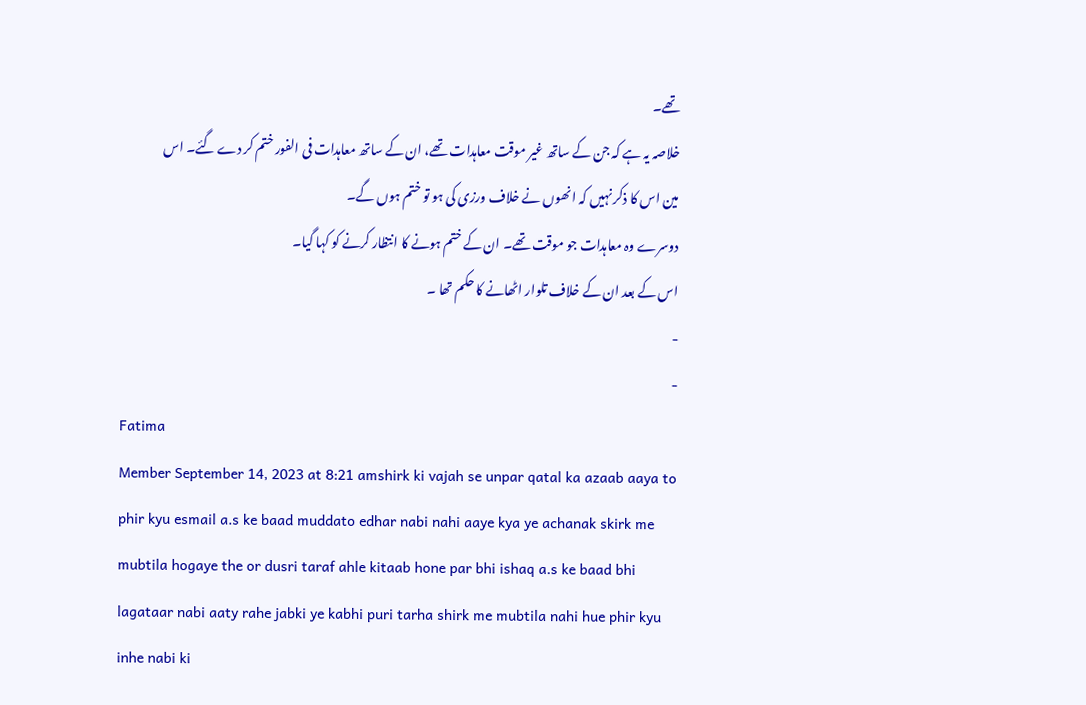تھے۔
خلاصہ یہ ہے کہ جن کے ساتھ غیر موقت معاہدات تھے، ان کے ساتھ معاہدات فی الفور ختم کر دے گئے۔ اس مین اس کا ذکر نہیں کہ انھوں نے خلاف ورزی کی ہو تو ختم ہوں گے۔
دوسرے وہ معاہدات جو موقت تھے۔ ان کے ختم ہونے کا انتظار کرنے کو کہا گیا۔
اس کے بعد ان کے خلاف تلوار اٹھانے کا حکم تھا ۔
-
-
Fatima
Member September 14, 2023 at 8:21 amshirk ki vajah se unpar qatal ka azaab aaya to phir kyu esmail a.s ke baad muddato edhar nabi nahi aaye kya ye achanak skirk me mubtila hogaye the or dusri taraf ahle kitaab hone par bhi ishaq a.s ke baad bhi lagataar nabi aaty rahe jabki ye kabhi puri tarha shirk me mubtila nahi hue phir kyu inhe nabi ki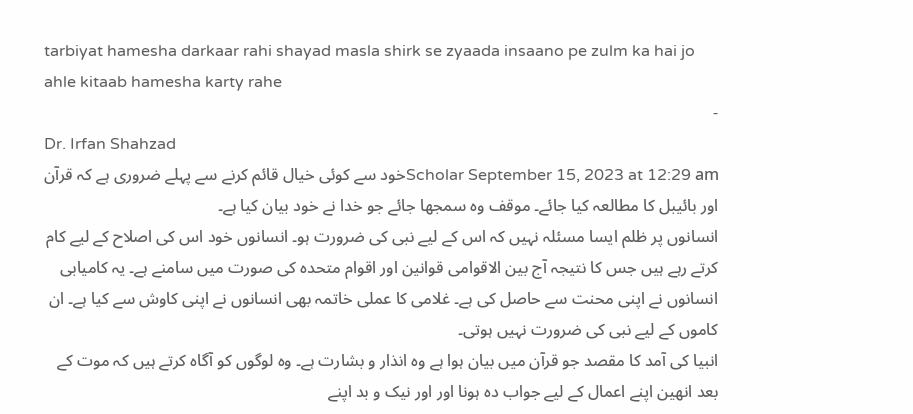tarbiyat hamesha darkaar rahi shayad masla shirk se zyaada insaano pe zulm ka hai jo ahle kitaab hamesha karty rahe
-
Dr. Irfan Shahzad
Scholar September 15, 2023 at 12:29 amخود سے کوئی خیال قائم کرنے سے پہلے ضروری ہے کہ قرآن اور بائیبل کا مطالعہ کیا جائے۔ موقف وہ سمجھا جائے جو خدا نے خود بیان کیا ہے۔
انسانوں پر ظلم ایسا مسئلہ نہیں کہ اس کے لیے نبی کی ضرورت ہو۔ انسانوں خود اس کی اصلاح کے لیے کام کرتے رہے ہیں جس کا نتیجہ آج بین الاقوامی قوانین اور اقوام متحدہ کی صورت میں سامنے ہے۔ یہ کامیابی انسانوں نے اپنی محنت سے حاصل کی ہے۔ غلامی کا عملی خاتمہ بھی انسانوں نے اپنی کاوش سے کیا ہے۔ ان کاموں کے لیے نبی کی ضرورت نہیں ہوتی۔
انبیا کی آمد کا مقصد جو قرآن میں بیان ہوا ہے وہ انذار و بشارت ہے۔ وہ لوگوں کو آگاہ کرتے ہیں کہ موت کے بعد انھین اپنے اعمال کے لیے جواب دہ ہونا اور اور نیک و بد اپنے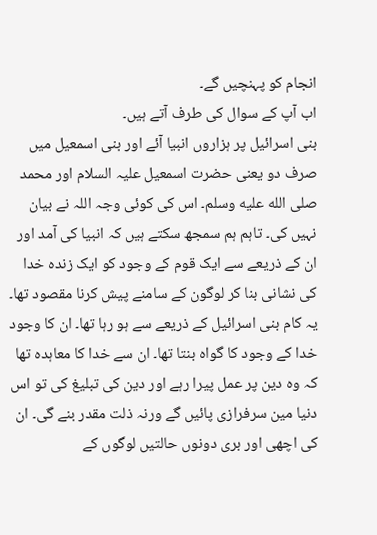انجام کو پہنچیں گے۔
اب آپ کے سوال کی طرف آتے ہیں۔
بنی اسرائیل پر ہزاروں انبیا آئے اور بنی اسمعیل میں صرف دو یعنی حضرت اسمعیل علیہ السلام اور محمد صلى الله عليه وسلم۔ اس کی کوئی وجہ اللہ نے بیان نہیں کی۔ تاہم ہم سمجھ سکتے ہیں کہ انبیا کی آمد اور ان کے ذریعے سے ایک قوم کے وجود کو ایک زندہ خدا کی نشانی بنا کر لوگون کے سامنے پیش کرنا مقصود تھا۔ یہ کام بنی اسرائیل کے ذریعے سے ہو رہا تھا۔ ان کا وجود خدا کے وجود کا گواہ بنتا تھا۔ ان سے خدا کا معاہدہ تھا کہ وہ دین پر عمل پیرا رہے اور دین کی تبلیغ کی تو اس دنیا مین سرفرازی پائیں گے ورنہ ذلت مقدر بنے گی۔ ان کی اچھی اور بری دونوں حالتیں لوگوں کے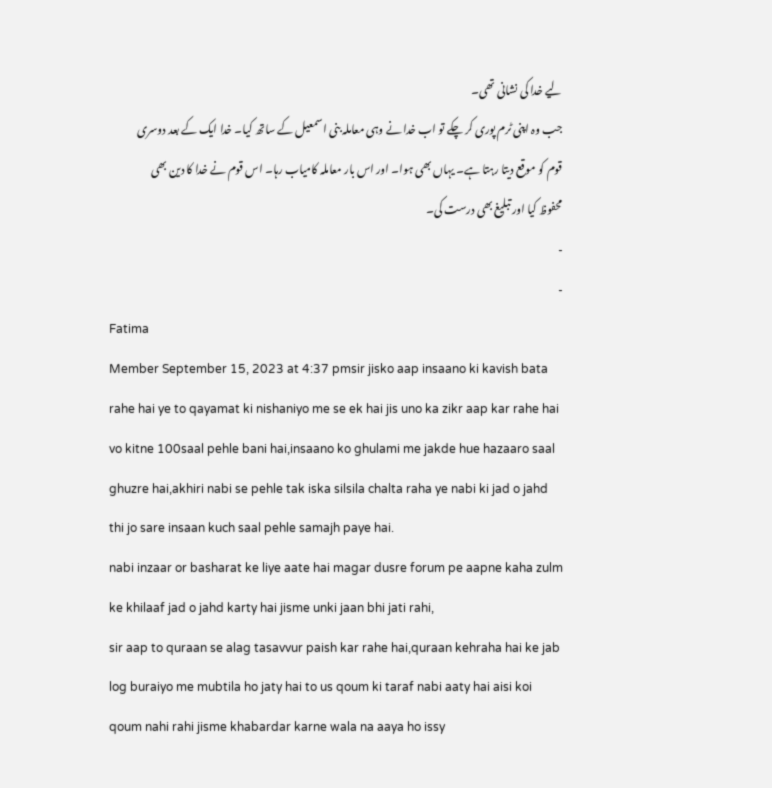لیے خدا کی نشانی تھی۔
جب وہ اپنی ٹرم پوری کر چکے تو اب خدا نے وہی معاملہ بنی اسمعیل کے ساتھ کیا۔ خدا ایک کے بعد دوسری قوم کو موقع دیتا رہتا ہے۔ یہاں بھی ہوا۔ اور اس بار معاملہ کامیاب رہا۔ اس قوم نے خدا کا دین بھی محفوظ کیا اور تبلیغ بھی درست کی۔
-
-
Fatima
Member September 15, 2023 at 4:37 pmsir jisko aap insaano ki kavish bata rahe hai ye to qayamat ki nishaniyo me se ek hai jis uno ka zikr aap kar rahe hai vo kitne 100saal pehle bani hai,insaano ko ghulami me jakde hue hazaaro saal ghuzre hai,akhiri nabi se pehle tak iska silsila chalta raha ye nabi ki jad o jahd thi jo sare insaan kuch saal pehle samajh paye hai.
nabi inzaar or basharat ke liye aate hai magar dusre forum pe aapne kaha zulm ke khilaaf jad o jahd karty hai jisme unki jaan bhi jati rahi,
sir aap to quraan se alag tasavvur paish kar rahe hai,quraan kehraha hai ke jab log buraiyo me mubtila ho jaty hai to us qoum ki taraf nabi aaty hai aisi koi qoum nahi rahi jisme khabardar karne wala na aaya ho issy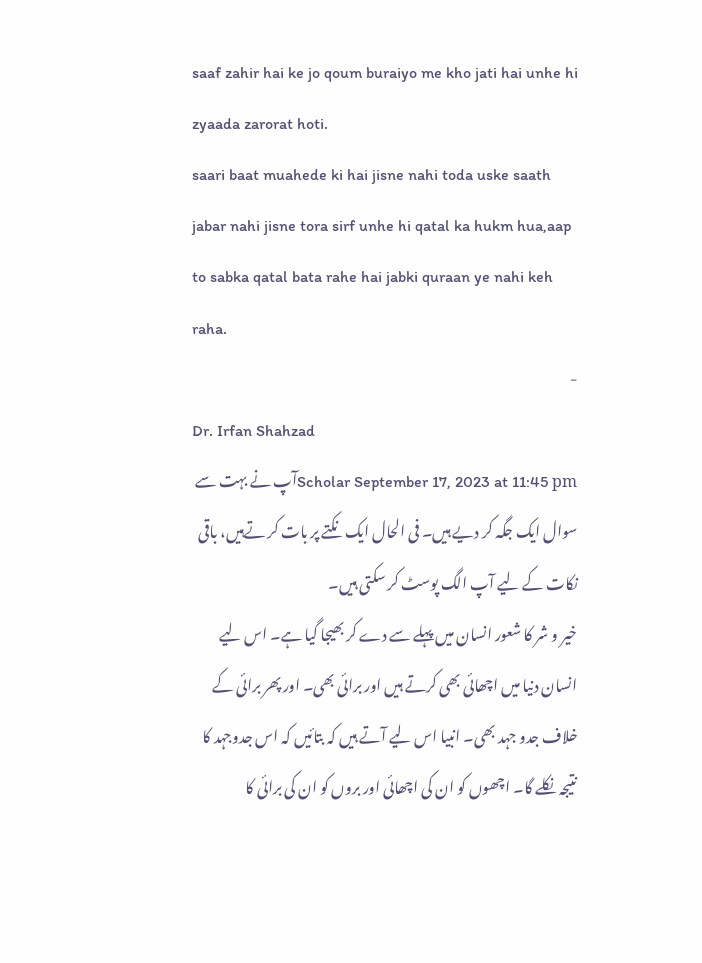saaf zahir hai ke jo qoum buraiyo me kho jati hai unhe hi zyaada zarorat hoti.
saari baat muahede ki hai jisne nahi toda uske saath jabar nahi jisne tora sirf unhe hi qatal ka hukm hua,aap to sabka qatal bata rahe hai jabki quraan ye nahi keh raha.
-
Dr. Irfan Shahzad
Scholar September 17, 2023 at 11:45 pmآپ نے بہت سے سوال ایک جگہ کر دیے ہیں۔ فی الحال ایک نکتے پر بات کر تےہیں، باقی نکات کے لیے آپ الگ پوسٹ کر سکتی ہیں۔
خیر و شر کا شعور انسان میں پہلے سے دے کر بھیجا گیا ہے۔ اس لیے انسان دنیا میں اچھائی بھی کرتے ہیں اور برائی بھی۔ اور پھر برائی کے خلاف جدو جہد بھی۔ انبیا اس لیے آتے ہیں کہ بتائیں کہ اس جدوجہد کا نتیجہ نکلے گا۔ اچھوں کو ان کی اچھائی اور بروں کو ان کی برائی کا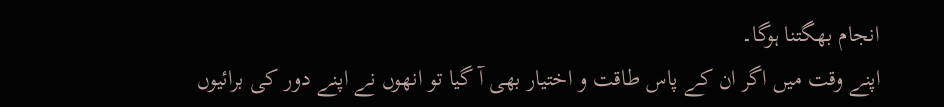انجام بھگتنا ہوگا۔
اپنے وقت میں اگر ان کے پاس طاقت و اختیار بھی آ گیا تو انھوں نے اپنے دور کی برائیوں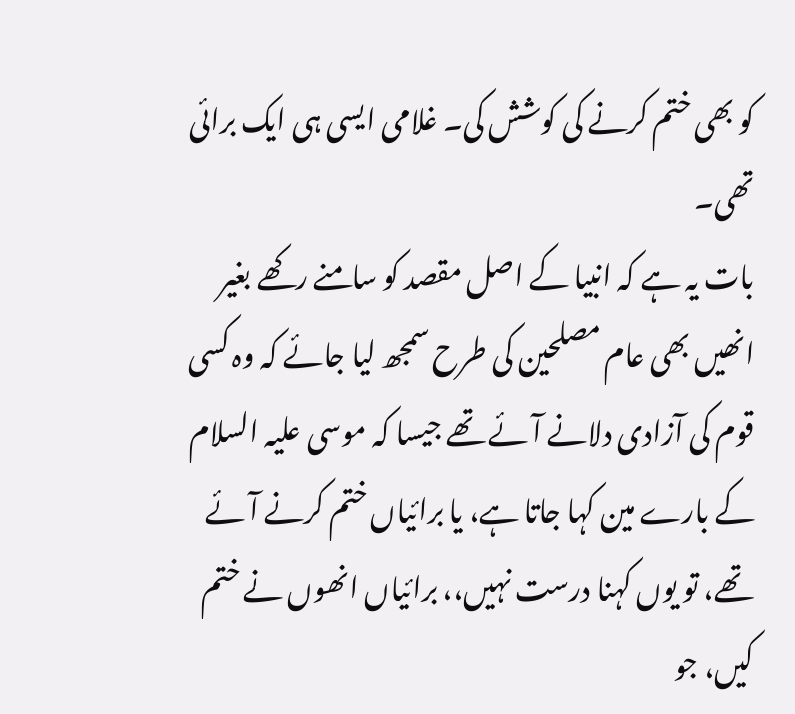کو بھی ختم کرنے کی کوشش کی۔ غلامی ایسی ہی ایک برائی تھی۔
بات یہ ہے کہ انبیا کے اصل مقصد کو سامنے رکھے بغیر انھیں بھی عام مصلحین کی طرح سمجھ لیا جائے کہ وہ کسی قوم کی آزادی دلانے آئے تھے جیسا کہ موسی علیہ السلام کے بارے مین کہا جاتا ہے، یا برائیاں ختم کرنے آئے تھے، تو یوں کہنا درست نہیں،، برائیاں انھوں نے ختم کیں، جو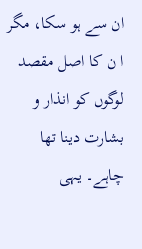ان سے ہو سکا، مگر ا ن کا اصل مقصد لوگوں کو انذار و بشارت دینا تھا چاہے۔ یہی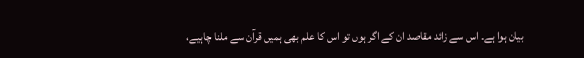بیان ہوا ہے۔ اس سے زائد مقاصد ان کے اگر ہوں تو اس کا علم بھی ہمیں قرآن سے ملنا چاہیے،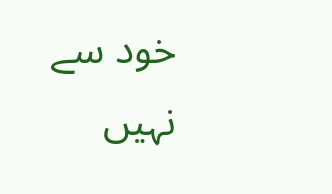خود سے نہیں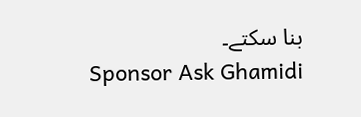بنا سکتے۔
Sponsor Ask Ghamidi